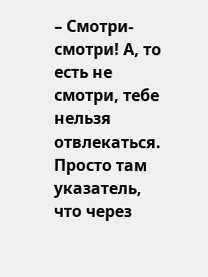– Смотри-смотри! А, то есть не смотри, тебе нельзя отвлекаться. Просто там указатель, что через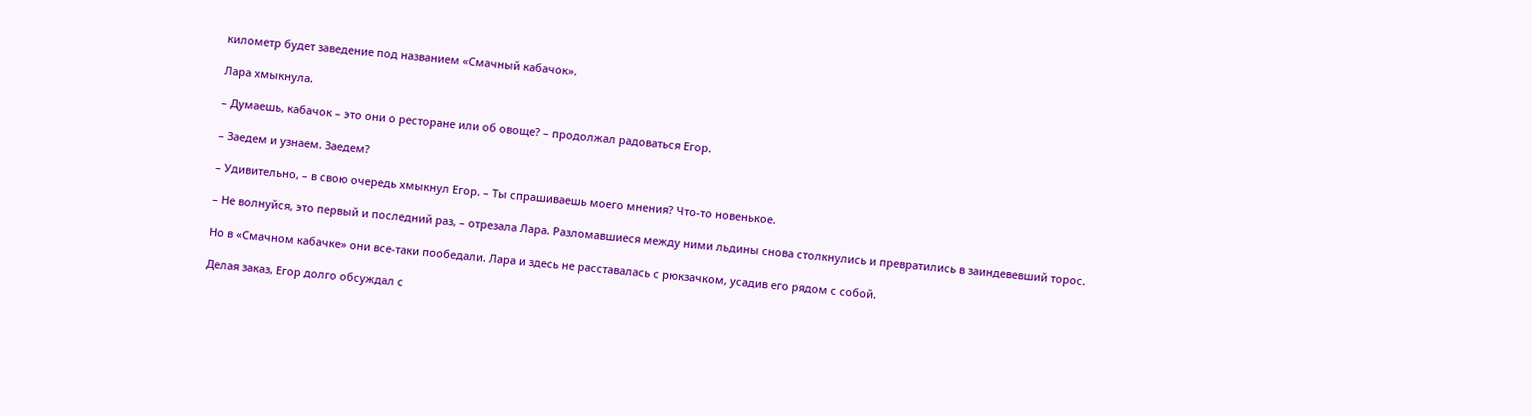километр будет заведение под названием «Смачный кабачок».

Лара хмыкнула.

– Думаешь, кабачок – это они о ресторане или об овоще? – продолжал радоваться Егор.

– Заедем и узнаем. Заедем?

– Удивительно, – в свою очередь хмыкнул Егор. – Ты спрашиваешь моего мнения? Что-то новенькое.

– Не волнуйся, это первый и последний раз, – отрезала Лара. Разломавшиеся между ними льдины снова столкнулись и превратились в заиндевевший торос.

Но в «Смачном кабачке» они все-таки пообедали. Лара и здесь не расставалась с рюкзачком, усадив его рядом с собой.

Делая заказ, Егор долго обсуждал с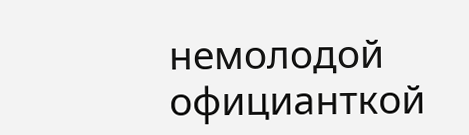немолодой официанткой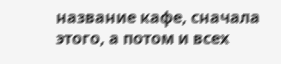название кафе, сначала этого, а потом и всех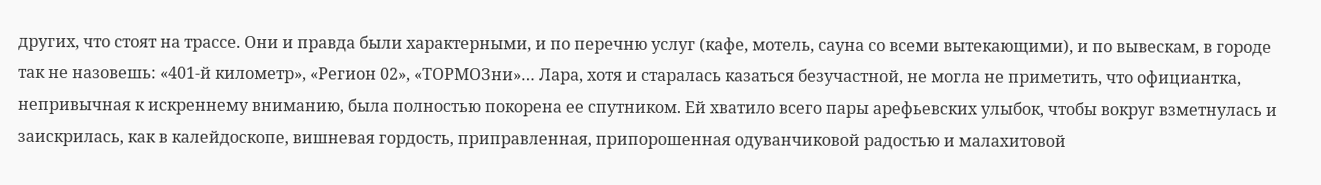других, что стоят на трассе. Они и правда были характерными, и по перечню услуг (кафе, мотель, сауна со всеми вытекающими), и по вывескам, в городе так не назовешь: «401-й километр», «Регион 02», «ТОРМОЗни»… Лара, хотя и старалась казаться безучастной, не могла не приметить, что официантка, непривычная к искреннему вниманию, была полностью покорена ее спутником. Ей хватило всего пары арефьевских улыбок, чтобы вокруг взметнулась и заискрилась, как в калейдоскопе, вишневая гордость, приправленная, припорошенная одуванчиковой радостью и малахитовой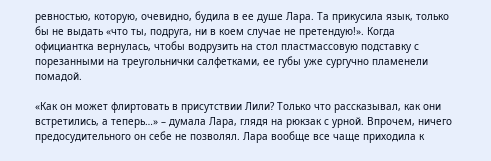ревностью, которую, очевидно, будила в ее душе Лара. Та прикусила язык, только бы не выдать «что ты, подруга, ни в коем случае не претендую!». Когда официантка вернулась, чтобы водрузить на стол пластмассовую подставку с порезанными на треугольнички салфетками, ее губы уже сургучно пламенели помадой.

«Как он может флиртовать в присутствии Лили? Только что рассказывал, как они встретились, а теперь…» – думала Лара, глядя на рюкзак с урной. Впрочем, ничего предосудительного он себе не позволял. Лара вообще все чаще приходила к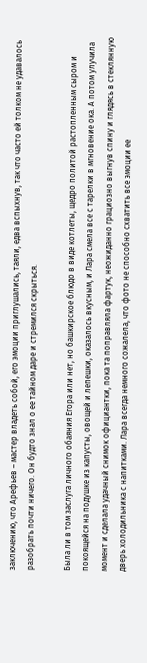заключению, что Арефьев – мастер владеть собой, его эмоции приглушались, таяли, едва вспыхнув, так что часто ей толком не удавалось разобрать почти ничего. Он будто знал о ее тайном даре и стремился скрыться.

Была ли в том заслуга личного обаяния Егора или нет, но башкирское блюдо в виде котлеты, щедро политой растопленным сыром и покоящейся на подушке из капусты, овощей и лепешки, оказалось вкусным, и Лара смела все с тарелки в мгновение ока. А потом улучила момент и сделала удачный снимок официантки, пока та поправляла фартук, неожиданно грациозно выгнув спину и глядясь в стеклянную дверь холодильника с напитками. Лара всегда немного сожалела, что фото не способно схватить все эмоции ее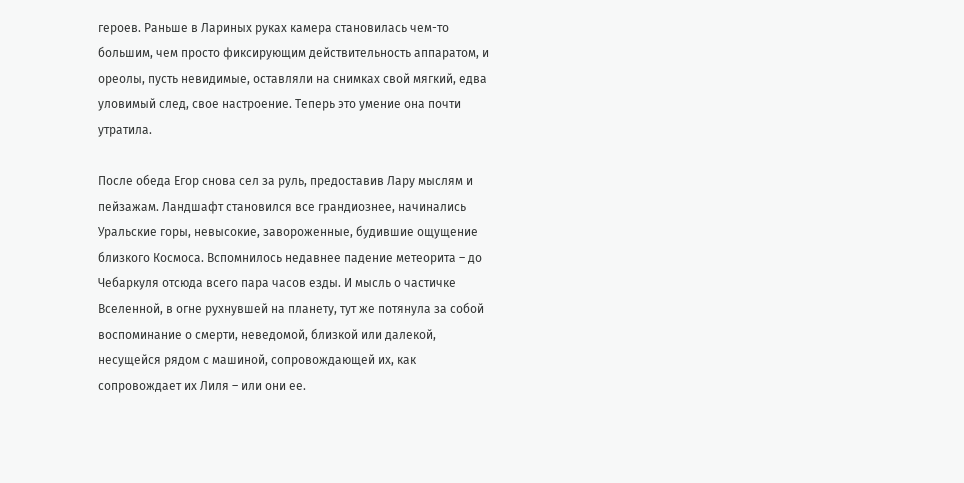героев. Раньше в Лариных руках камера становилась чем-то большим, чем просто фиксирующим действительность аппаратом, и ореолы, пусть невидимые, оставляли на снимках свой мягкий, едва уловимый след, свое настроение. Теперь это умение она почти утратила.

После обеда Егор снова сел за руль, предоставив Лару мыслям и пейзажам. Ландшафт становился все грандиознее, начинались Уральские горы, невысокие, завороженные, будившие ощущение близкого Космоса. Вспомнилось недавнее падение метеорита – до Чебаркуля отсюда всего пара часов езды. И мысль о частичке Вселенной, в огне рухнувшей на планету, тут же потянула за собой воспоминание о смерти, неведомой, близкой или далекой, несущейся рядом с машиной, сопровождающей их, как сопровождает их Лиля – или они ее.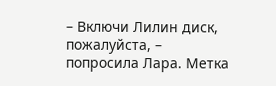– Включи Лилин диск, пожалуйста, – попросила Лара. Метка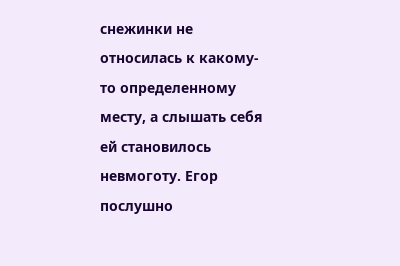снежинки не относилась к какому-то определенному месту, а слышать себя ей становилось невмоготу. Егор послушно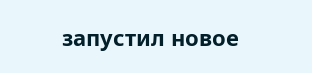запустил новое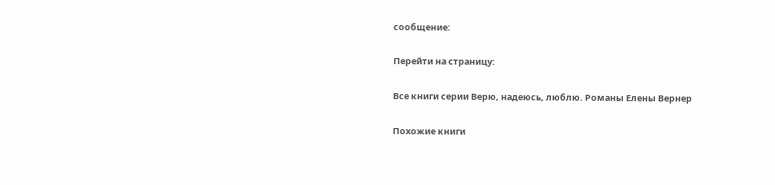сообщение:

Перейти на страницу:

Все книги серии Верю, надеюсь, люблю. Романы Елены Вернер

Похожие книги